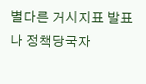별다른 거시지표 발표나 정책당국자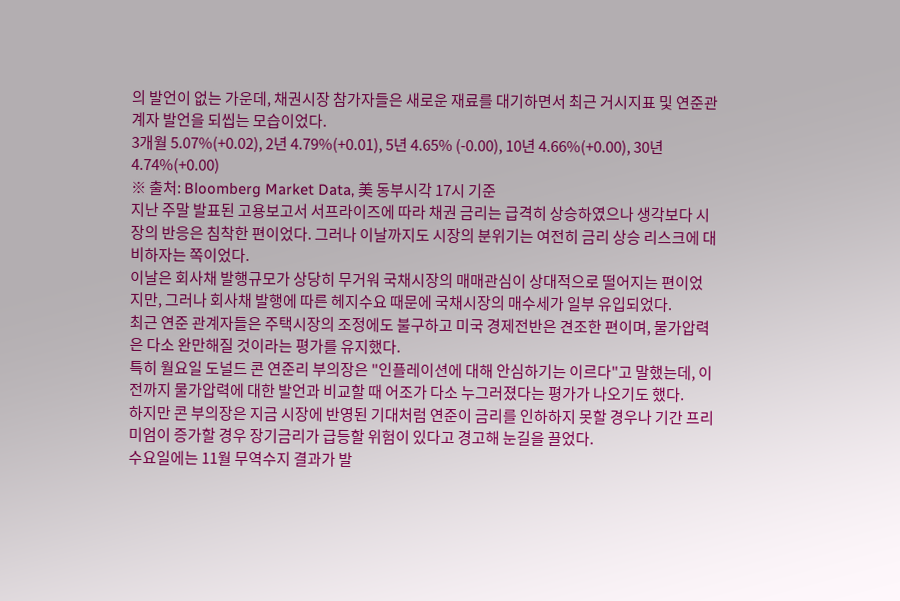의 발언이 없는 가운데, 채권시장 참가자들은 새로운 재료를 대기하면서 최근 거시지표 및 연준관계자 발언을 되씹는 모습이었다.
3개월 5.07%(+0.02), 2년 4.79%(+0.01), 5년 4.65% (-0.00), 10년 4.66%(+0.00), 30년 4.74%(+0.00)
※ 출처: Bloomberg Market Data, 美 동부시각 17시 기준
지난 주말 발표된 고용보고서 서프라이즈에 따라 채권 금리는 급격히 상승하였으나 생각보다 시장의 반응은 침착한 편이었다. 그러나 이날까지도 시장의 분위기는 여전히 금리 상승 리스크에 대비하자는 쪽이었다.
이날은 회사채 발행규모가 상당히 무거워 국채시장의 매매관심이 상대적으로 떨어지는 편이었지만, 그러나 회사채 발행에 따른 헤지수요 때문에 국채시장의 매수세가 일부 유입되었다.
최근 연준 관계자들은 주택시장의 조정에도 불구하고 미국 경제전반은 견조한 편이며, 물가압력은 다소 완만해질 것이라는 평가를 유지했다.
특히 월요일 도널드 콘 연준리 부의장은 "인플레이션에 대해 안심하기는 이르다"고 말했는데, 이전까지 물가압력에 대한 발언과 비교할 때 어조가 다소 누그러졌다는 평가가 나오기도 했다.
하지만 콘 부의장은 지금 시장에 반영된 기대처럼 연준이 금리를 인하하지 못할 경우나 기간 프리미엄이 증가할 경우 장기금리가 급등할 위험이 있다고 경고해 눈길을 끌었다.
수요일에는 11월 무역수지 결과가 발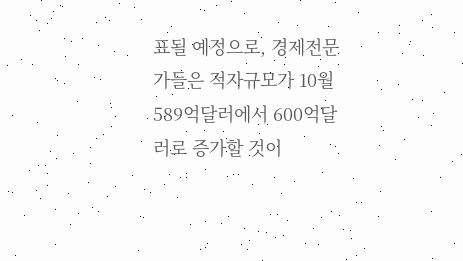표될 예정으로, 경제전문가들은 적자규모가 10월 589억달러에서 600억달러로 증가할 것이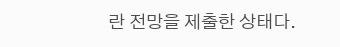란 전망을 제출한 상태다.